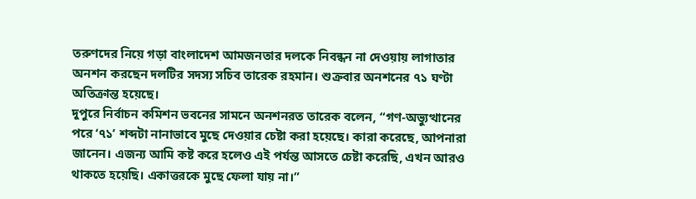তরুণদের নিয়ে গড়া বাংলাদেশ আমজনতার দলকে নিবন্ধন না দেওয়ায় লাগাতার অনশন করছেন দলটির সদস্য সচিব তারেক রহমান। শুক্রবার অনশনের ৭১ ঘণ্টা অতিক্রান্ত হয়েছে।
দুপুরে নির্বাচন কমিশন ভবনের সামনে অনশনরত তারেক বলেন, “গণ-অভ্যুত্থানের পরে ‘৭১’ শব্দটা নানাভাবে মুছে দেওয়ার চেষ্টা করা হয়েছে। কারা করেছে, আপনারা জানেন। এজন্য আমি কষ্ট করে হলেও এই পর্যন্ত আসতে চেষ্টা করেছি, এখন আরও থাকতে হয়েছি। একাত্তরকে মুছে ফেলা যায় না।”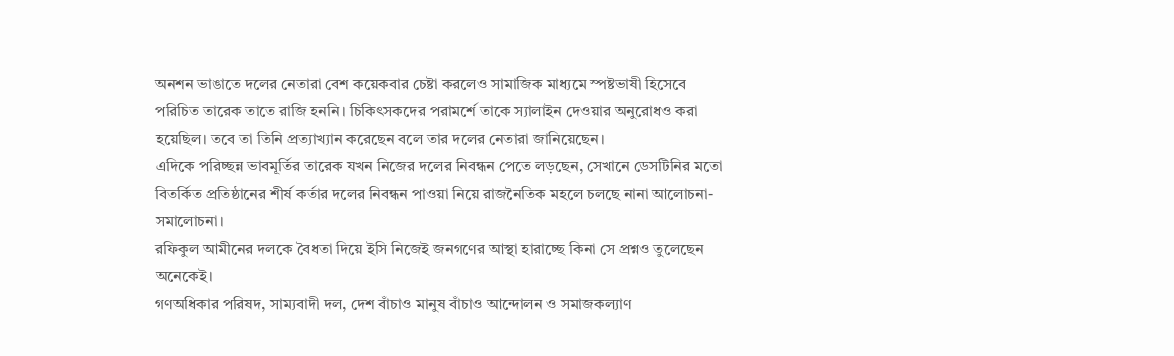অনশন ভাঙাতে দলের নেতারা বেশ কয়েকবার চেষ্টা করলেও সামাজিক মাধ্যমে স্পষ্টভাষী হিসেবে পরিচিত তারেক তাতে রাজি হননি। চিকিৎসকদের পরামর্শে তাকে স্যালাইন দেওয়ার অনুরোধও করা হয়েছিল। তবে তা তিনি প্রত্যাখ্যান করেছেন বলে তার দলের নেতারা জানিয়েছেন।
এদিকে পরিচ্ছন্ন ভাবমূর্তির তারেক যখন নিজের দলের নিবন্ধন পেতে লড়ছেন, সেখানে ডেসটিনির মতো বিতর্কিত প্রতিষ্ঠানের শীর্ষ কর্তার দলের নিবন্ধন পাওয়া নিয়ে রাজনৈতিক মহলে চলছে নানা আলোচনা-সমালোচনা।
রফিকুল আমীনের দলকে বৈধতা দিয়ে ইসি নিজেই জনগণের আস্থা হারাচ্ছে কিনা সে প্রশ্নও তুলেছেন অনেকেই।
গণঅধিকার পরিষদ, সাম্যবাদী দল, দেশ বাঁচাও মানুষ বাঁচাও আন্দোলন ও সমাজকল্যাণ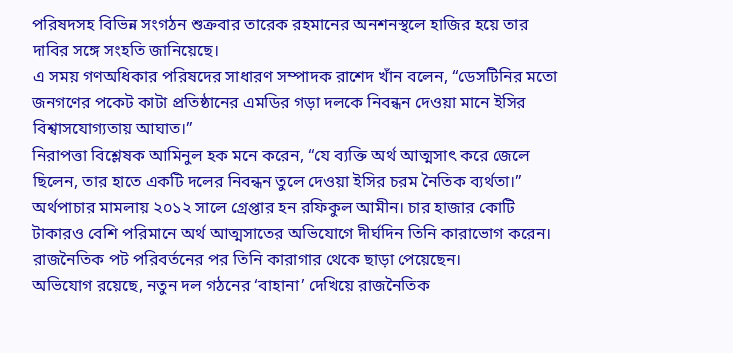পরিষদসহ বিভিন্ন সংগঠন শুক্রবার তারেক রহমানের অনশনস্থলে হাজির হয়ে তার দাবির সঙ্গে সংহতি জানিয়েছে।
এ সময় গণঅধিকার পরিষদের সাধারণ সম্পাদক রাশেদ খাঁন বলেন, “ডেসটিনির মতো জনগণের পকেট কাটা প্রতিষ্ঠানের এমডির গড়া দলকে নিবন্ধন দেওয়া মানে ইসির বিশ্বাসযোগ্যতায় আঘাত।”
নিরাপত্তা বিশ্লেষক আমিনুল হক মনে করেন, “যে ব্যক্তি অর্থ আত্মসাৎ করে জেলে ছিলেন, তার হাতে একটি দলের নিবন্ধন তুলে দেওয়া ইসির চরম নৈতিক ব্যর্থতা।”
অর্থপাচার মামলায় ২০১২ সালে গ্রেপ্তার হন রফিকুল আমীন। চার হাজার কোটি টাকারও বেশি পরিমানে অর্থ আত্মসাতের অভিযোগে দীর্ঘদিন তিনি কারাভোগ করেন। রাজনৈতিক পট পরিবর্তনের পর তিনি কারাগার থেকে ছাড়া পেয়েছেন।
অভিযোগ রয়েছে, নতুন দল গঠনের ‘বাহানা’ দেখিয়ে রাজনৈতিক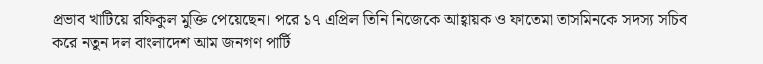প্রভাব খাটিয়ে রফিকুল মুক্তি পেয়েছেন। পরে ১৭ এপ্রিল তিনি নিজেকে আহ্বায়ক ও ফাতেমা তাসমিনকে সদস্য সচিব করে নতুন দল বাংলাদেশ আম জনগণ পার্টি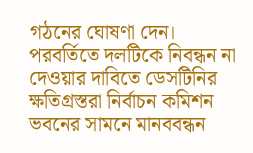গঠনের ঘোষণা দেন।
পরবর্তিতে দলটিকে নিবন্ধন না দেওয়ার দাবিতে ডেসটিনির ক্ষতিগ্রস্তরা নির্বাচন কমিশন ভবনের সামনে মানববন্ধন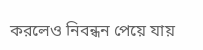করলেও নিবন্ধন পেয়ে যায়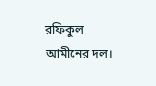রফিকুল আমীনের দল।